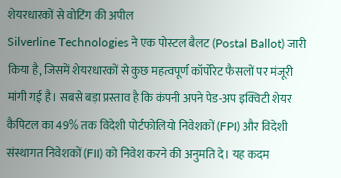शेयरधारकों से वोटिंग की अपील
Silverline Technologies ने एक पोस्टल बैलट (Postal Ballot) जारी किया है, जिसमें शेयरधारकों से कुछ महत्वपूर्ण कॉर्पोरेट फैसलों पर मंजूरी मांगी गई है। सबसे बड़ा प्रस्ताव है कि कंपनी अपने पेड-अप इक्विटी शेयर कैपिटल का 49% तक विदेशी पोर्टफोलियो निवेशकों (FPI) और विदेशी संस्थागत निवेशकों (FII) को निवेश करने की अनुमति दे। यह कदम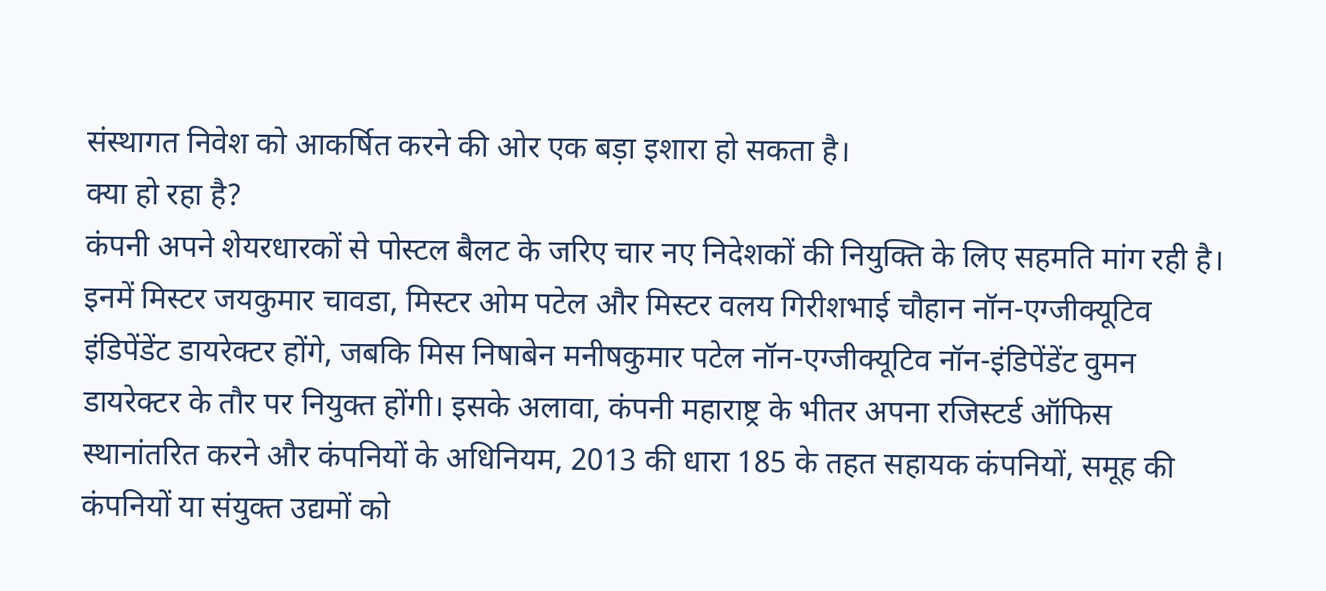संस्थागत निवेश को आकर्षित करने की ओर एक बड़ा इशारा हो सकता है।
क्या हो रहा है?
कंपनी अपने शेयरधारकों से पोस्टल बैलट के जरिए चार नए निदेशकों की नियुक्ति के लिए सहमति मांग रही है। इनमें मिस्टर जयकुमार चावडा, मिस्टर ओम पटेल और मिस्टर वलय गिरीशभाई चौहान नॉन-एग्जीक्यूटिव इंडिपेंडेंट डायरेक्टर होंगे, जबकि मिस निषाबेन मनीषकुमार पटेल नॉन-एग्जीक्यूटिव नॉन-इंडिपेंडेंट वुमन डायरेक्टर के तौर पर नियुक्त होंगी। इसके अलावा, कंपनी महाराष्ट्र के भीतर अपना रजिस्टर्ड ऑफिस स्थानांतरित करने और कंपनियों के अधिनियम, 2013 की धारा 185 के तहत सहायक कंपनियों, समूह की कंपनियों या संयुक्त उद्यमों को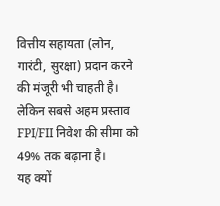वित्तीय सहायता (लोन, गारंटी, सुरक्षा) प्रदान करने की मंजूरी भी चाहती है। लेकिन सबसे अहम प्रस्ताव FPI/FII निवेश की सीमा को 49% तक बढ़ाना है।
यह क्यों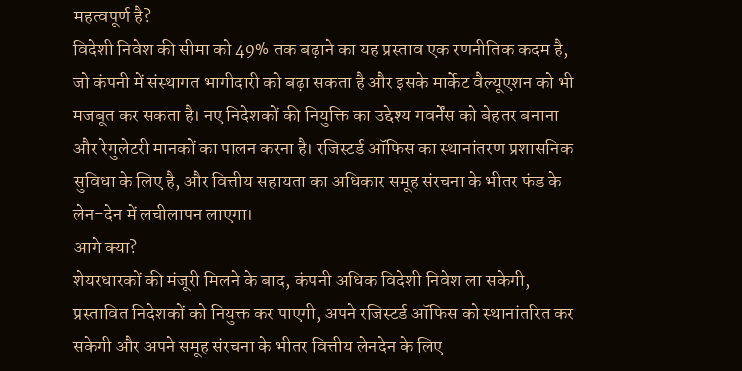महत्वपूर्ण है?
विदेशी निवेश की सीमा को 49% तक बढ़ाने का यह प्रस्ताव एक रणनीतिक कदम है, जो कंपनी में संस्थागत भागीदारी को बढ़ा सकता है और इसके मार्केट वैल्यूएशन को भी मजबूत कर सकता है। नए निदेशकों की नियुक्ति का उद्देश्य गवर्नेंस को बेहतर बनाना और रेगुलेटरी मानकों का पालन करना है। रजिस्टर्ड ऑफिस का स्थानांतरण प्रशासनिक सुविधा के लिए है, और वित्तीय सहायता का अधिकार समूह संरचना के भीतर फंड के लेन-देन में लचीलापन लाएगा।
आगे क्या?
शेयरधारकों की मंजूरी मिलने के बाद, कंपनी अधिक विदेशी निवेश ला सकेगी, प्रस्तावित निदेशकों को नियुक्त कर पाएगी, अपने रजिस्टर्ड ऑफिस को स्थानांतरित कर सकेगी और अपने समूह संरचना के भीतर वित्तीय लेनदेन के लिए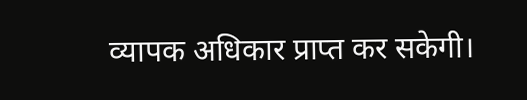व्यापक अधिकार प्राप्त कर सकेगी।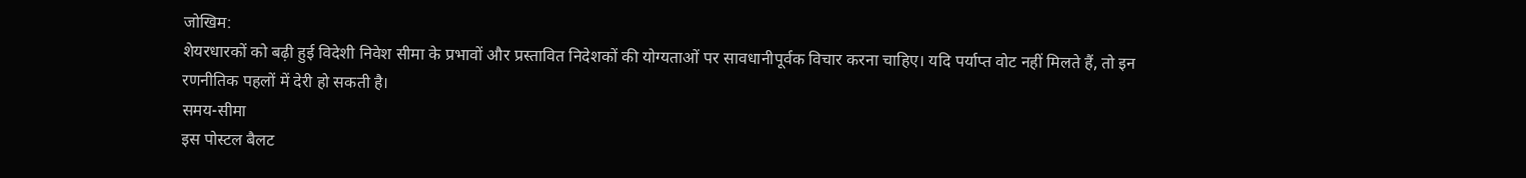जोखिम:
शेयरधारकों को बढ़ी हुई विदेशी निवेश सीमा के प्रभावों और प्रस्तावित निदेशकों की योग्यताओं पर सावधानीपूर्वक विचार करना चाहिए। यदि पर्याप्त वोट नहीं मिलते हैं, तो इन रणनीतिक पहलों में देरी हो सकती है।
समय-सीमा
इस पोस्टल बैलट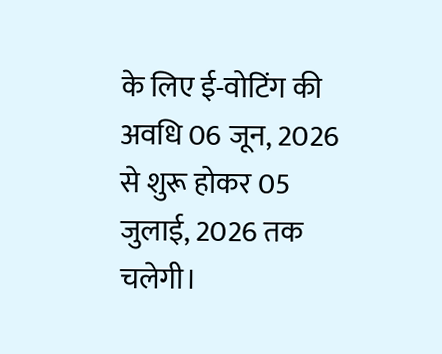के लिए ई-वोटिंग की अवधि 06 जून, 2026 से शुरू होकर 05 जुलाई, 2026 तक चलेगी।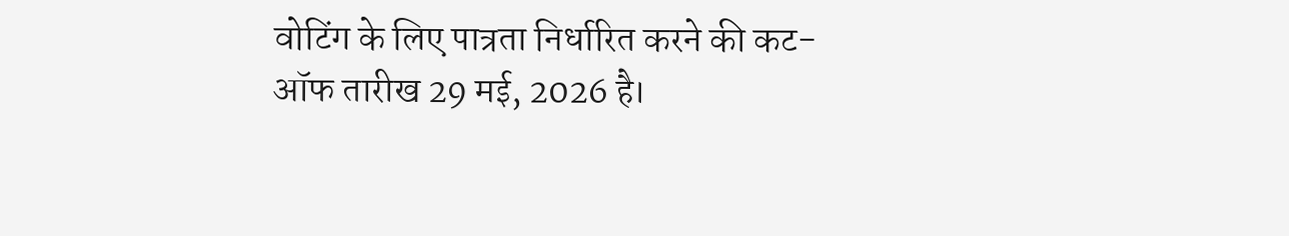वोटिंग के लिए पात्रता निर्धारित करने की कट-ऑफ तारीख 29 मई, 2026 है।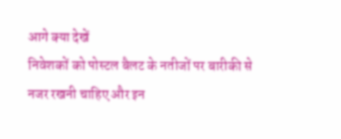आगे क्या देखें
निवेशकों को पोस्टल बैलट के नतीजों पर बारीकी से नजर रखनी चाहिए और इन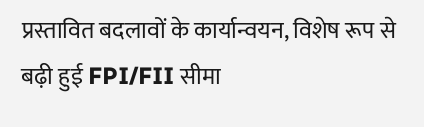प्रस्तावित बदलावों के कार्यान्वयन, विशेष रूप से बढ़ी हुई FPI/FII सीमा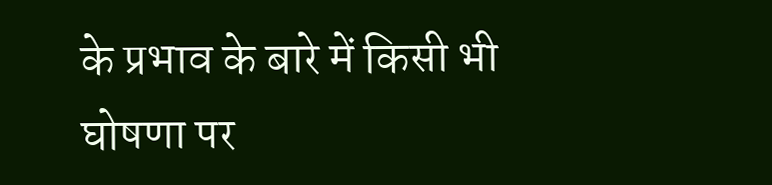के प्रभाव के बारे में किसी भी घोषणा पर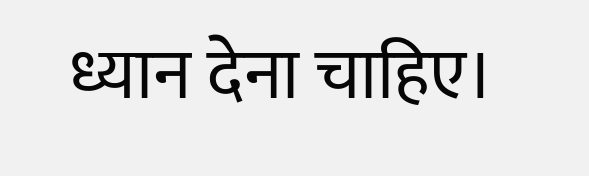ध्यान देना चाहिए।